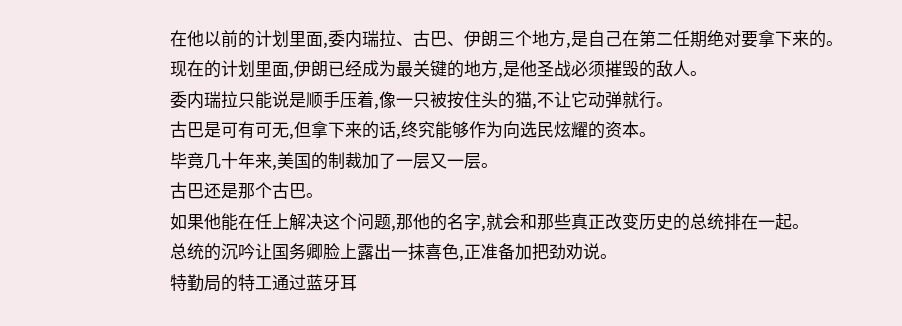在他以前的计划里面,委内瑞拉、古巴、伊朗三个地方,是自己在第二任期绝对要拿下来的。
现在的计划里面,伊朗已经成为最关键的地方,是他圣战必须摧毁的敌人。
委内瑞拉只能说是顺手压着,像一只被按住头的猫,不让它动弹就行。
古巴是可有可无,但拿下来的话,终究能够作为向选民炫耀的资本。
毕竟几十年来,美国的制裁加了一层又一层。
古巴还是那个古巴。
如果他能在任上解决这个问题,那他的名字,就会和那些真正改变历史的总统排在一起。
总统的沉吟让国务卿脸上露出一抹喜色,正准备加把劲劝说。
特勤局的特工通过蓝牙耳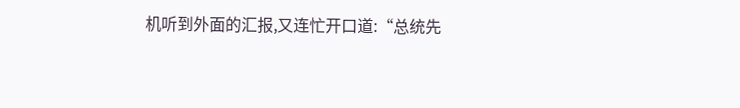机听到外面的汇报,又连忙开口道:“总统先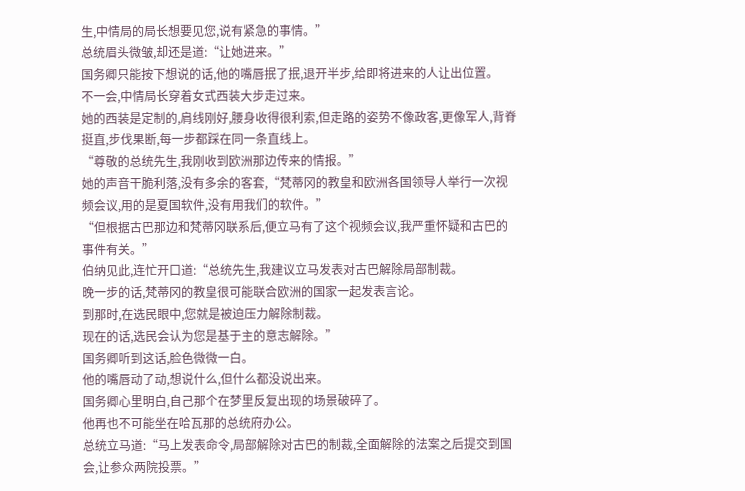生,中情局的局长想要见您,说有紧急的事情。”
总统眉头微皱,却还是道:“让她进来。”
国务卿只能按下想说的话,他的嘴唇抿了抿,退开半步,给即将进来的人让出位置。
不一会,中情局长穿着女式西装大步走过来。
她的西装是定制的,肩线刚好,腰身收得很利索,但走路的姿势不像政客,更像军人,背脊挺直,步伐果断,每一步都踩在同一条直线上。
“尊敬的总统先生,我刚收到欧洲那边传来的情报。”
她的声音干脆利落,没有多余的客套,“梵蒂冈的教皇和欧洲各国领导人举行一次视频会议,用的是夏国软件,没有用我们的软件。”
“但根据古巴那边和梵蒂冈联系后,便立马有了这个视频会议,我严重怀疑和古巴的事件有关。”
伯纳见此,连忙开口道:“总统先生,我建议立马发表对古巴解除局部制裁。
晚一步的话,梵蒂冈的教皇很可能联合欧洲的国家一起发表言论。
到那时,在选民眼中,您就是被迫压力解除制裁。
现在的话,选民会认为您是基于主的意志解除。”
国务卿听到这话,脸色微微一白。
他的嘴唇动了动,想说什么,但什么都没说出来。
国务卿心里明白,自己那个在梦里反复出现的场景破碎了。
他再也不可能坐在哈瓦那的总统府办公。
总统立马道:“马上发表命令,局部解除对古巴的制裁,全面解除的法案之后提交到国会,让参众两院投票。”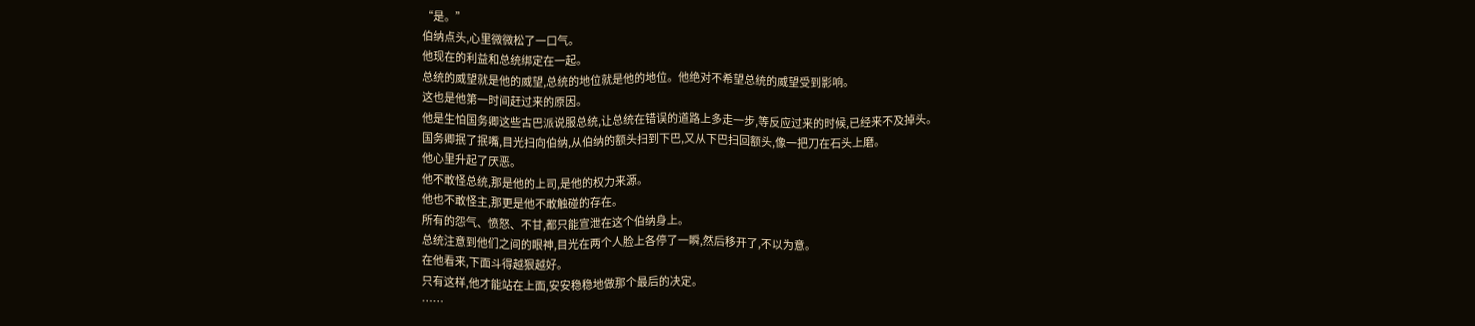“是。”
伯纳点头,心里微微松了一口气。
他现在的利益和总统绑定在一起。
总统的威望就是他的威望,总统的地位就是他的地位。他绝对不希望总统的威望受到影响。
这也是他第一时间赶过来的原因。
他是生怕国务卿这些古巴派说服总统,让总统在错误的道路上多走一步,等反应过来的时候,已经来不及掉头。
国务卿抿了抿嘴,目光扫向伯纳,从伯纳的额头扫到下巴,又从下巴扫回额头,像一把刀在石头上磨。
他心里升起了厌恶。
他不敢怪总统,那是他的上司,是他的权力来源。
他也不敢怪主,那更是他不敢触碰的存在。
所有的怨气、愤怒、不甘,都只能宣泄在这个伯纳身上。
总统注意到他们之间的眼神,目光在两个人脸上各停了一瞬,然后移开了,不以为意。
在他看来,下面斗得越狠越好。
只有这样,他才能站在上面,安安稳稳地做那个最后的决定。
……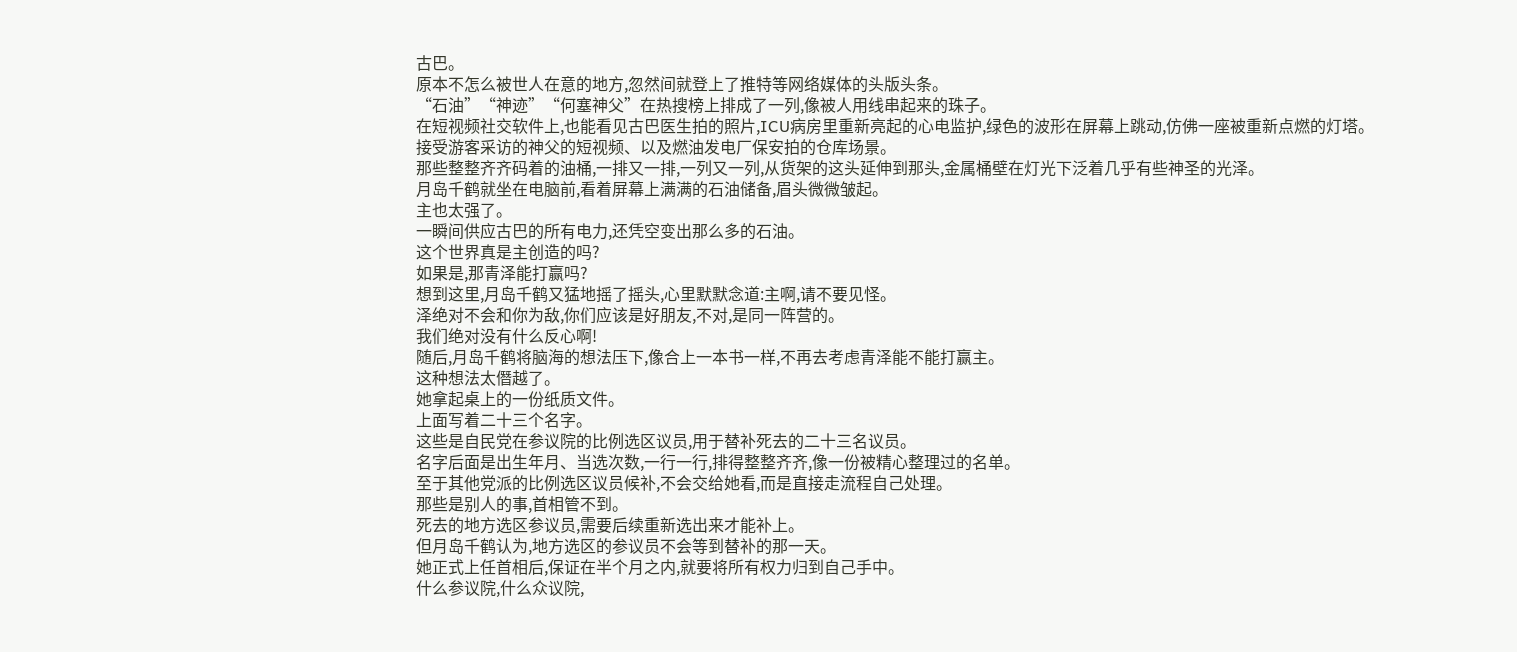古巴。
原本不怎么被世人在意的地方,忽然间就登上了推特等网络媒体的头版头条。
“石油”“神迹”“何塞神父”在热搜榜上排成了一列,像被人用线串起来的珠子。
在短视频社交软件上,也能看见古巴医生拍的照片,ICU病房里重新亮起的心电监护,绿色的波形在屏幕上跳动,仿佛一座被重新点燃的灯塔。
接受游客采访的神父的短视频、以及燃油发电厂保安拍的仓库场景。
那些整整齐齐码着的油桶,一排又一排,一列又一列,从货架的这头延伸到那头,金属桶壁在灯光下泛着几乎有些神圣的光泽。
月岛千鹤就坐在电脑前,看着屏幕上满满的石油储备,眉头微微皱起。
主也太强了。
一瞬间供应古巴的所有电力,还凭空变出那么多的石油。
这个世界真是主创造的吗?
如果是,那青泽能打赢吗?
想到这里,月岛千鹤又猛地摇了摇头,心里默默念道:主啊,请不要见怪。
泽绝对不会和你为敌,你们应该是好朋友,不对,是同一阵营的。
我们绝对没有什么反心啊!
随后,月岛千鹤将脑海的想法压下,像合上一本书一样,不再去考虑青泽能不能打赢主。
这种想法太僭越了。
她拿起桌上的一份纸质文件。
上面写着二十三个名字。
这些是自民党在参议院的比例选区议员,用于替补死去的二十三名议员。
名字后面是出生年月、当选次数,一行一行,排得整整齐齐,像一份被精心整理过的名单。
至于其他党派的比例选区议员候补,不会交给她看,而是直接走流程自己处理。
那些是别人的事,首相管不到。
死去的地方选区参议员,需要后续重新选出来才能补上。
但月岛千鹤认为,地方选区的参议员不会等到替补的那一天。
她正式上任首相后,保证在半个月之内,就要将所有权力归到自己手中。
什么参议院,什么众议院,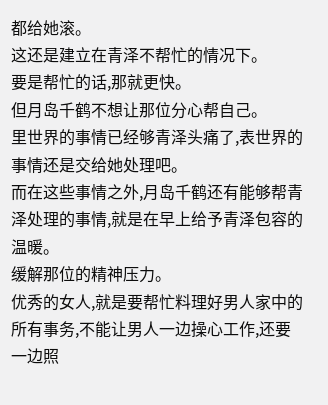都给她滚。
这还是建立在青泽不帮忙的情况下。
要是帮忙的话,那就更快。
但月岛千鹤不想让那位分心帮自己。
里世界的事情已经够青泽头痛了,表世界的事情还是交给她处理吧。
而在这些事情之外,月岛千鹤还有能够帮青泽处理的事情,就是在早上给予青泽包容的温暖。
缓解那位的精神压力。
优秀的女人,就是要帮忙料理好男人家中的所有事务,不能让男人一边操心工作,还要一边照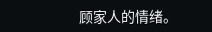顾家人的情绪。